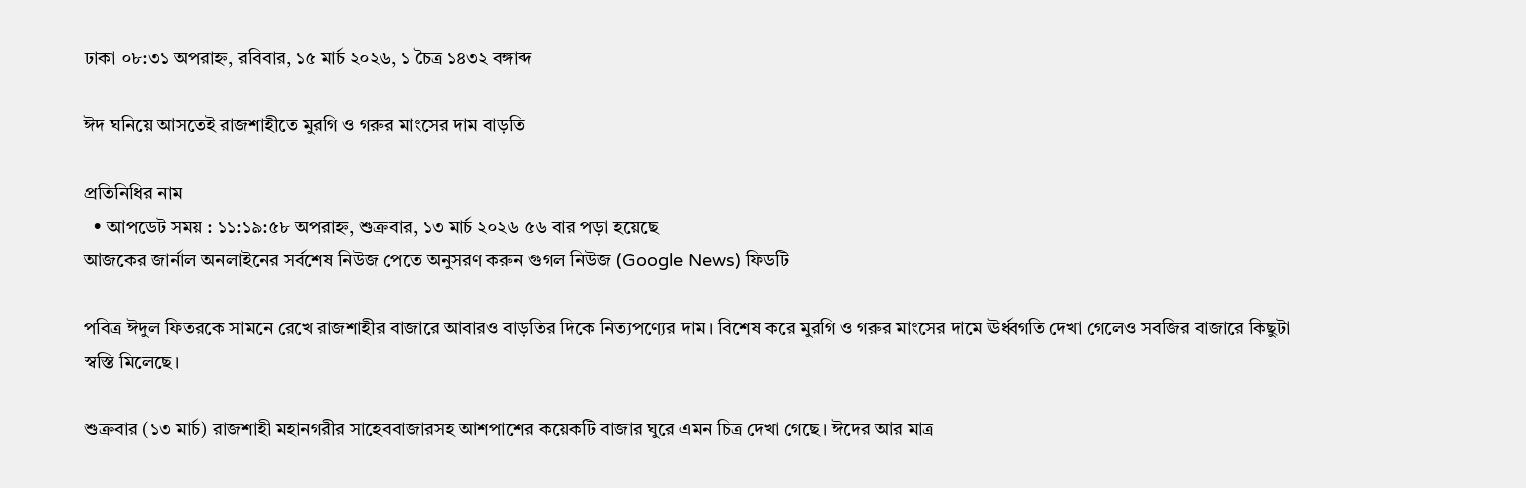ঢাকা ০৮:৩১ অপরাহ্ন, রবিবার, ১৫ মার্চ ২০২৬, ১ চৈত্র ১৪৩২ বঙ্গাব্দ

ঈদ ঘনিয়ে আসতেই রাজশাহীতে মুরগি ও গরুর মাংসের দাম বাড়তি

প্রতিনিধির নাম
  • আপডেট সময় : ১১:১৯:৫৮ অপরাহ্ন, শুক্রবার, ১৩ মার্চ ২০২৬ ৫৬ বার পড়া হয়েছে
আজকের জার্নাল অনলাইনের সর্বশেষ নিউজ পেতে অনুসরণ করুন গুগল নিউজ (Google News) ফিডটি

পবিত্র ঈদুল ফিতরকে সামনে রেখে রাজশাহীর বাজারে আবারও বাড়তির দিকে নিত্যপণ্যের দাম। বিশেষ করে মুরগি ও গরুর মাংসের দামে ঊর্ধ্বগতি দেখা গেলেও সবজির বাজারে কিছুটা স্বস্তি মিলেছে।

শুক্রবার (১৩ মার্চ) রাজশাহী মহানগরীর সাহেববাজারসহ আশপাশের কয়েকটি বাজার ঘুরে এমন চিত্র দেখা গেছে। ঈদের আর মাত্র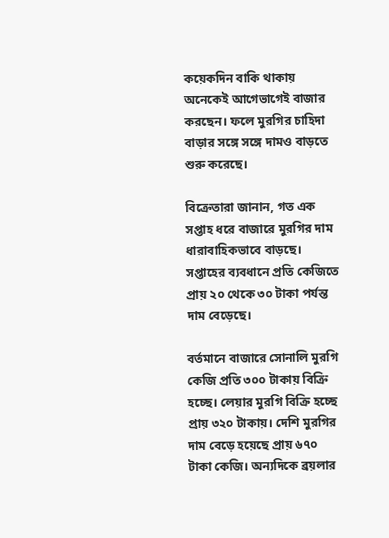কয়েকদিন বাকি থাকায় অনেকেই আগেভাগেই বাজার করছেন। ফলে মুরগির চাহিদা বাড়ার সঙ্গে সঙ্গে দামও বাড়তে শুরু করেছে।

বিক্রেতারা জানান, গত এক সপ্তাহ ধরে বাজারে মুরগির দাম ধারাবাহিকভাবে বাড়ছে। সপ্তাহের ব্যবধানে প্রতি কেজিতে প্রায় ২০ থেকে ৩০ টাকা পর্যন্ত দাম বেড়েছে।

বর্তমানে বাজারে সোনালি মুরগি কেজি প্রতি ৩০০ টাকায় বিক্রি হচ্ছে। লেয়ার মুরগি বিক্রি হচ্ছে প্রায় ৩২০ টাকায়। দেশি মুরগির দাম বেড়ে হয়েছে প্রায় ৬৭০ টাকা কেজি। অন্যদিকে ব্রয়লার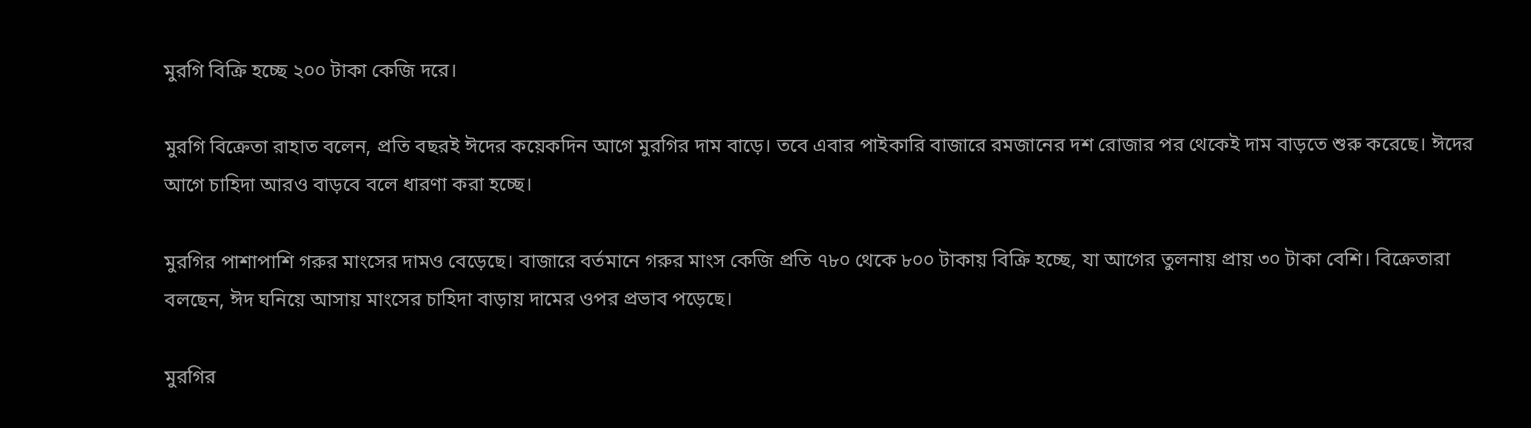মুরগি বিক্রি হচ্ছে ২০০ টাকা কেজি দরে।

মুরগি বিক্রেতা রাহাত বলেন, প্রতি বছরই ঈদের কয়েকদিন আগে মুরগির দাম বাড়ে। তবে এবার পাইকারি বাজারে রমজানের দশ রোজার পর থেকেই দাম বাড়তে শুরু করেছে। ঈদের আগে চাহিদা আরও বাড়বে বলে ধারণা করা হচ্ছে।

মুরগির পাশাপাশি গরুর মাংসের দামও বেড়েছে। বাজারে বর্তমানে গরুর মাংস কেজি প্রতি ৭৮০ থেকে ৮০০ টাকায় বিক্রি হচ্ছে, যা আগের তুলনায় প্রায় ৩০ টাকা বেশি। বিক্রেতারা বলছেন, ঈদ ঘনিয়ে আসায় মাংসের চাহিদা বাড়ায় দামের ওপর প্রভাব পড়েছে।

মুরগির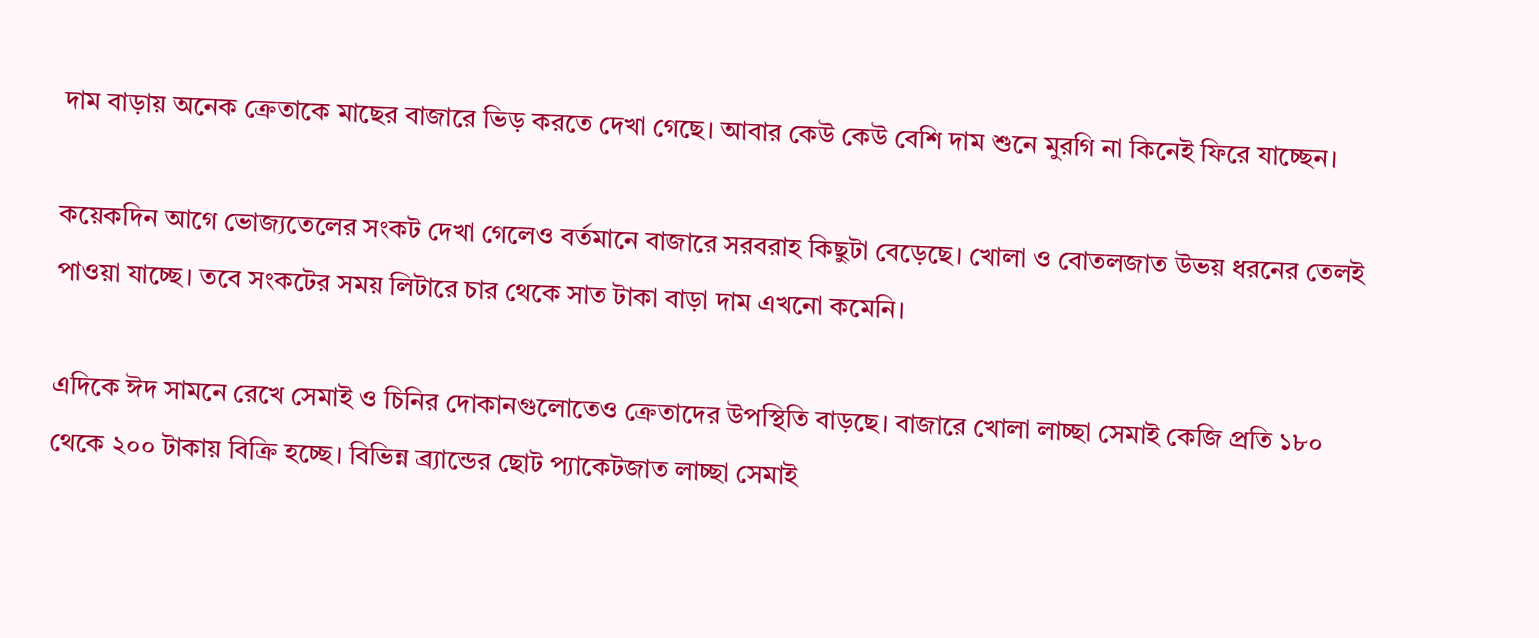দাম বাড়ায় অনেক ক্রেতাকে মাছের বাজারে ভিড় করতে দেখা গেছে। আবার কেউ কেউ বেশি দাম শুনে মুরগি না কিনেই ফিরে যাচ্ছেন।

কয়েকদিন আগে ভোজ্যতেলের সংকট দেখা গেলেও বর্তমানে বাজারে সরবরাহ কিছুটা বেড়েছে। খোলা ও বোতলজাত উভয় ধরনের তেলই পাওয়া যাচ্ছে। তবে সংকটের সময় লিটারে চার থেকে সাত টাকা বাড়া দাম এখনো কমেনি।

এদিকে ঈদ সামনে রেখে সেমাই ও চিনির দোকানগুলোতেও ক্রেতাদের উপস্থিতি বাড়ছে। বাজারে খোলা লাচ্ছা সেমাই কেজি প্রতি ১৮০ থেকে ২০০ টাকায় বিক্রি হচ্ছে। বিভিন্ন ব্র্যান্ডের ছোট প্যাকেটজাত লাচ্ছা সেমাই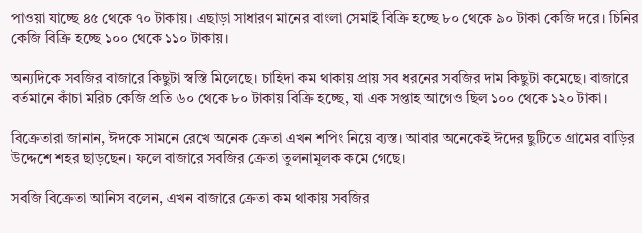পাওয়া যাচ্ছে ৪৫ থেকে ৭০ টাকায়। এছাড়া সাধারণ মানের বাংলা সেমাই বিক্রি হচ্ছে ৮০ থেকে ৯০ টাকা কেজি দরে। চিনির কেজি বিক্রি হচ্ছে ১০০ থেকে ১১০ টাকায়।

অন্যদিকে সবজির বাজারে কিছুটা স্বস্তি মিলেছে। চাহিদা কম থাকায় প্রায় সব ধরনের সবজির দাম কিছুটা কমেছে। বাজারে বর্তমানে কাঁচা মরিচ কেজি প্রতি ৬০ থেকে ৮০ টাকায় বিক্রি হচ্ছে, যা এক সপ্তাহ আগেও ছিল ১০০ থেকে ১২০ টাকা।

বিক্রেতারা জানান, ঈদকে সামনে রেখে অনেক ক্রেতা এখন শপিং নিয়ে ব্যস্ত। আবার অনেকেই ঈদের ছুটিতে গ্রামের বাড়ির উদ্দেশে শহর ছাড়ছেন। ফলে বাজারে সবজির ক্রেতা তুলনামূলক কমে গেছে।

সবজি বিক্রেতা আনিস বলেন, এখন বাজারে ক্রেতা কম থাকায় সবজির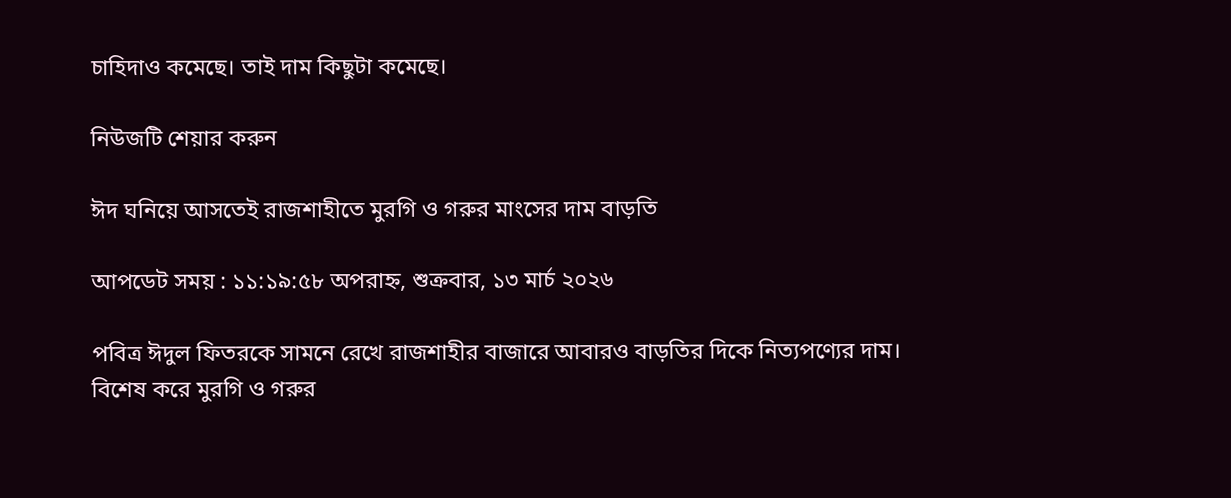চাহিদাও কমেছে। তাই দাম কিছুটা কমেছে।

নিউজটি শেয়ার করুন

ঈদ ঘনিয়ে আসতেই রাজশাহীতে মুরগি ও গরুর মাংসের দাম বাড়তি

আপডেট সময় : ১১:১৯:৫৮ অপরাহ্ন, শুক্রবার, ১৩ মার্চ ২০২৬

পবিত্র ঈদুল ফিতরকে সামনে রেখে রাজশাহীর বাজারে আবারও বাড়তির দিকে নিত্যপণ্যের দাম। বিশেষ করে মুরগি ও গরুর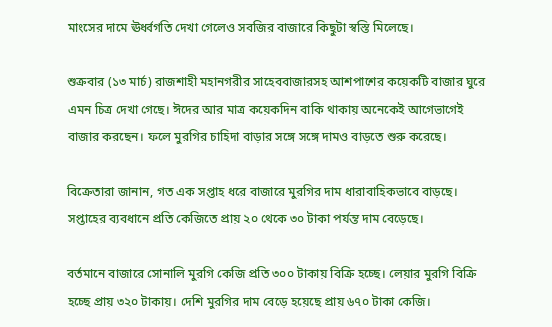মাংসের দামে ঊর্ধ্বগতি দেখা গেলেও সবজির বাজারে কিছুটা স্বস্তি মিলেছে।

শুক্রবার (১৩ মার্চ) রাজশাহী মহানগরীর সাহেববাজারসহ আশপাশের কয়েকটি বাজার ঘুরে এমন চিত্র দেখা গেছে। ঈদের আর মাত্র কয়েকদিন বাকি থাকায় অনেকেই আগেভাগেই বাজার করছেন। ফলে মুরগির চাহিদা বাড়ার সঙ্গে সঙ্গে দামও বাড়তে শুরু করেছে।

বিক্রেতারা জানান, গত এক সপ্তাহ ধরে বাজারে মুরগির দাম ধারাবাহিকভাবে বাড়ছে। সপ্তাহের ব্যবধানে প্রতি কেজিতে প্রায় ২০ থেকে ৩০ টাকা পর্যন্ত দাম বেড়েছে।

বর্তমানে বাজারে সোনালি মুরগি কেজি প্রতি ৩০০ টাকায় বিক্রি হচ্ছে। লেয়ার মুরগি বিক্রি হচ্ছে প্রায় ৩২০ টাকায়। দেশি মুরগির দাম বেড়ে হয়েছে প্রায় ৬৭০ টাকা কেজি।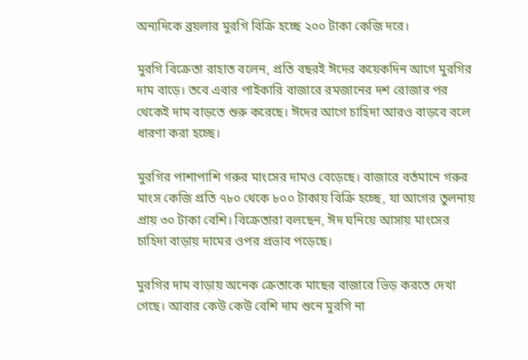অন্যদিকে ব্রয়লার মুরগি বিক্রি হচ্ছে ২০০ টাকা কেজি দরে।

মুরগি বিক্রেতা রাহাত বলেন, প্রতি বছরই ঈদের কয়েকদিন আগে মুরগির দাম বাড়ে। তবে এবার পাইকারি বাজারে রমজানের দশ রোজার পর থেকেই দাম বাড়তে শুরু করেছে। ঈদের আগে চাহিদা আরও বাড়বে বলে ধারণা করা হচ্ছে।

মুরগির পাশাপাশি গরুর মাংসের দামও বেড়েছে। বাজারে বর্তমানে গরুর মাংস কেজি প্রতি ৭৮০ থেকে ৮০০ টাকায় বিক্রি হচ্ছে, যা আগের তুলনায় প্রায় ৩০ টাকা বেশি। বিক্রেতারা বলছেন, ঈদ ঘনিয়ে আসায় মাংসের চাহিদা বাড়ায় দামের ওপর প্রভাব পড়েছে।

মুরগির দাম বাড়ায় অনেক ক্রেতাকে মাছের বাজারে ভিড় করতে দেখা গেছে। আবার কেউ কেউ বেশি দাম শুনে মুরগি না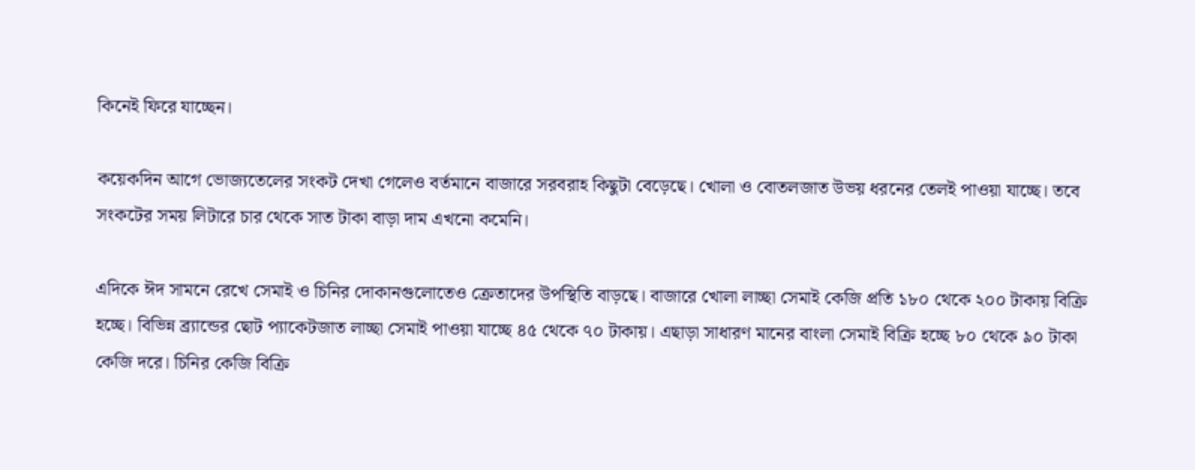কিনেই ফিরে যাচ্ছেন।

কয়েকদিন আগে ভোজ্যতেলের সংকট দেখা গেলেও বর্তমানে বাজারে সরবরাহ কিছুটা বেড়েছে। খোলা ও বোতলজাত উভয় ধরনের তেলই পাওয়া যাচ্ছে। তবে সংকটের সময় লিটারে চার থেকে সাত টাকা বাড়া দাম এখনো কমেনি।

এদিকে ঈদ সামনে রেখে সেমাই ও চিনির দোকানগুলোতেও ক্রেতাদের উপস্থিতি বাড়ছে। বাজারে খোলা লাচ্ছা সেমাই কেজি প্রতি ১৮০ থেকে ২০০ টাকায় বিক্রি হচ্ছে। বিভিন্ন ব্র্যান্ডের ছোট প্যাকেটজাত লাচ্ছা সেমাই পাওয়া যাচ্ছে ৪৫ থেকে ৭০ টাকায়। এছাড়া সাধারণ মানের বাংলা সেমাই বিক্রি হচ্ছে ৮০ থেকে ৯০ টাকা কেজি দরে। চিনির কেজি বিক্রি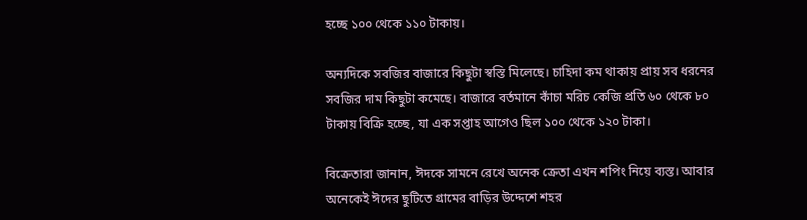হচ্ছে ১০০ থেকে ১১০ টাকায়।

অন্যদিকে সবজির বাজারে কিছুটা স্বস্তি মিলেছে। চাহিদা কম থাকায় প্রায় সব ধরনের সবজির দাম কিছুটা কমেছে। বাজারে বর্তমানে কাঁচা মরিচ কেজি প্রতি ৬০ থেকে ৮০ টাকায় বিক্রি হচ্ছে, যা এক সপ্তাহ আগেও ছিল ১০০ থেকে ১২০ টাকা।

বিক্রেতারা জানান, ঈদকে সামনে রেখে অনেক ক্রেতা এখন শপিং নিয়ে ব্যস্ত। আবার অনেকেই ঈদের ছুটিতে গ্রামের বাড়ির উদ্দেশে শহর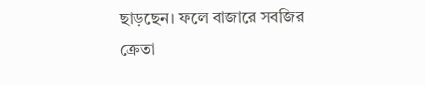ছাড়ছেন। ফলে বাজারে সবজির ক্রেতা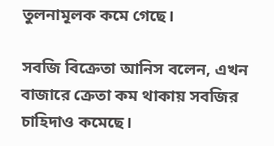তুলনামূলক কমে গেছে।

সবজি বিক্রেতা আনিস বলেন, এখন বাজারে ক্রেতা কম থাকায় সবজির চাহিদাও কমেছে।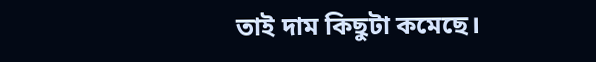তাই দাম কিছুটা কমেছে।